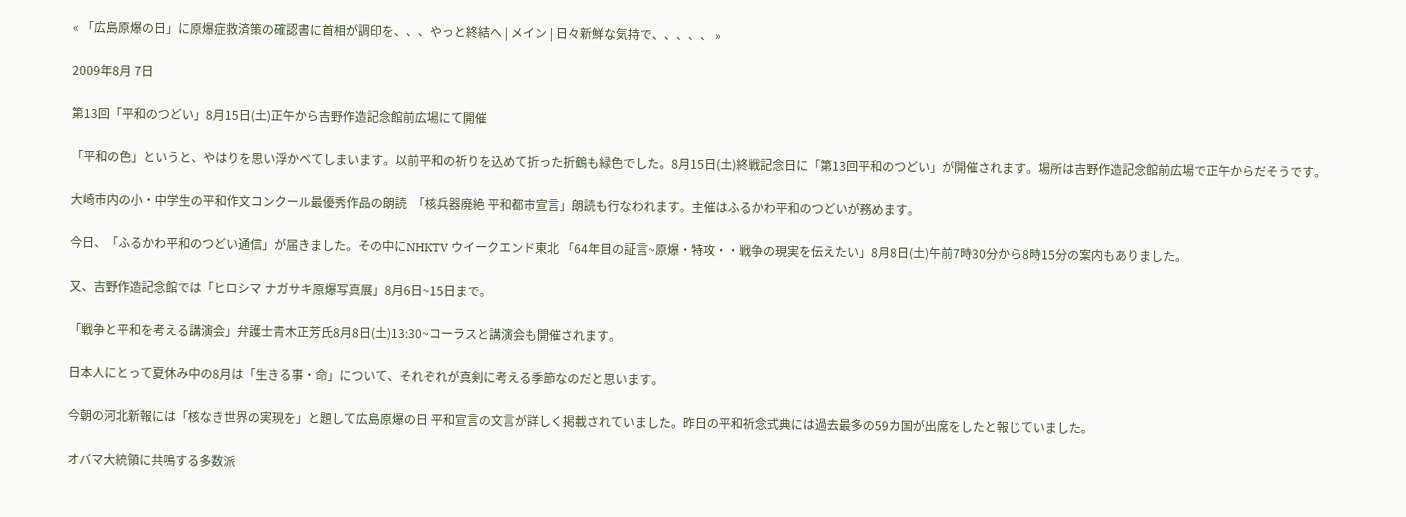« 「広島原爆の日」に原爆症救済策の確認書に首相が調印を、、、やっと終結へ | メイン | 日々新鮮な気持で、、、、、 »

2009年8月 7日

第13回「平和のつどい」8月15日(土)正午から吉野作造記念館前広場にて開催

「平和の色」というと、やはりを思い浮かべてしまいます。以前平和の祈りを込めて折った折鶴も緑色でした。8月15日(土)終戦記念日に「第13回平和のつどい」が開催されます。場所は吉野作造記念館前広場で正午からだそうです。

大崎市内の小・中学生の平和作文コンクール最優秀作品の朗読  「核兵器廃絶 平和都市宣言」朗読も行なわれます。主催はふるかわ平和のつどいが務めます。

今日、「ふるかわ平和のつどい通信」が届きました。その中にNHKTV ウイークエンド東北 「64年目の証言~原爆・特攻・・戦争の現実を伝えたい」8月8日(土)午前7時30分から8時15分の案内もありました。

又、吉野作造記念館では「ヒロシマ ナガサキ原爆写真展」8月6日~15日まで。

「戦争と平和を考える講演会」弁護士青木正芳氏8月8日(土)13:30~コーラスと講演会も開催されます。

日本人にとって夏休み中の8月は「生きる事・命」について、それぞれが真剣に考える季節なのだと思います。

今朝の河北新報には「核なき世界の実現を」と題して広島原爆の日 平和宣言の文言が詳しく掲載されていました。昨日の平和祈念式典には過去最多の59カ国が出席をしたと報じていました。

オバマ大統領に共鳴する多数派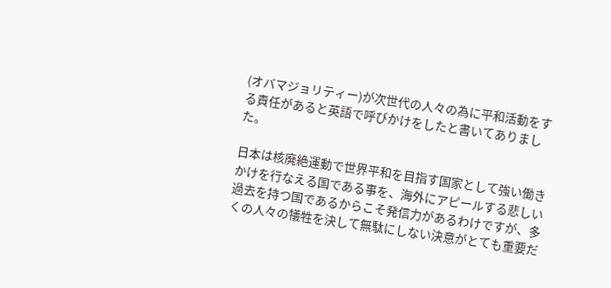(オバマジョリティー)が次世代の人々の為に平和活動をする責任があると英語で呼びかけをしたと書いてありました。

日本は核廃絶運動で世界平和を目指す国家として強い働きかけを行なえる国である事を、海外にアピールする悲しい過去を持つ国であるからこそ発信力があるわけですが、多くの人々の犠牲を決して無駄にしない決意がとても重要だ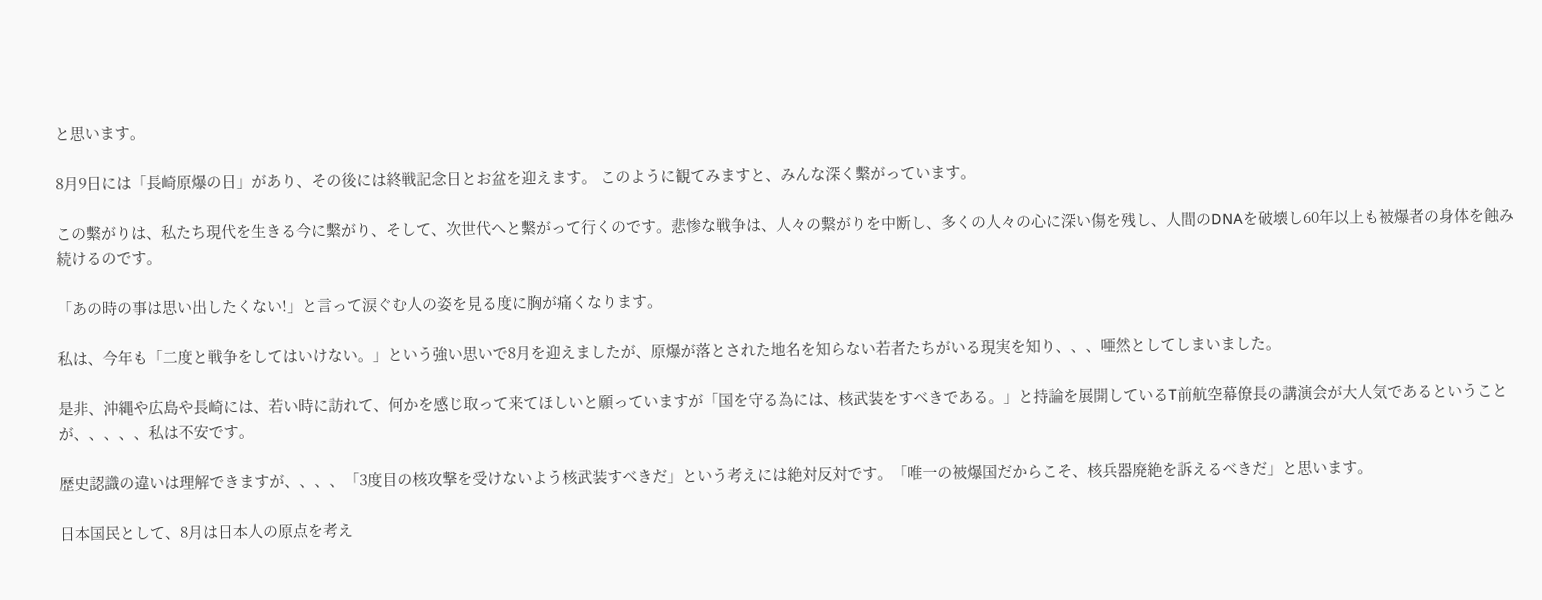と思います。

8月9日には「長崎原爆の日」があり、その後には終戦記念日とお盆を迎えます。 このように観てみますと、みんな深く繫がっています。

この繫がりは、私たち現代を生きる今に繫がり、そして、次世代へと繫がって行くのです。悲惨な戦争は、人々の繋がりを中断し、多くの人々の心に深い傷を残し、人間のDNAを破壊し60年以上も被爆者の身体を蝕み続けるのです。

「あの時の事は思い出したくない!」と言って涙ぐむ人の姿を見る度に胸が痛くなります。

私は、今年も「二度と戦争をしてはいけない。」という強い思いで8月を迎えましたが、原爆が落とされた地名を知らない若者たちがいる現実を知り、、、唖然としてしまいました。

是非、沖縄や広島や長崎には、若い時に訪れて、何かを感じ取って来てほしいと願っていますが「国を守る為には、核武装をすべきである。」と持論を展開しているT前航空幕僚長の講演会が大人気であるということが、、、、、私は不安です。

歴史認識の違いは理解できますが、、、、「3度目の核攻撃を受けないよう核武装すべきだ」という考えには絶対反対です。「唯一の被爆国だからこそ、核兵器廃絶を訴えるべきだ」と思います。

日本国民として、8月は日本人の原点を考え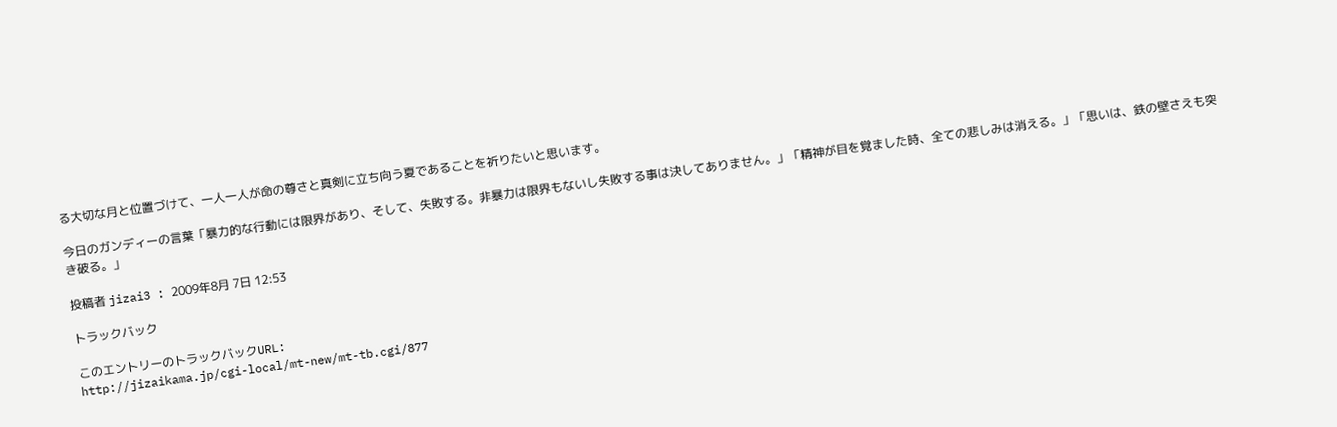る大切な月と位置づけて、一人一人が命の尊さと真剣に立ち向う夏であることを祈りたいと思います。

今日のガンディーの言葉「暴力的な行動には限界があり、そして、失敗する。非暴力は限界もないし失敗する事は決してありません。」「精神が目を覚ました時、全ての悲しみは消える。」「思いは、鉄の壁さえも突き破る。」

投稿者 jizai3 : 2009年8月 7日 12:53

トラックバック

このエントリーのトラックバックURL:
http://jizaikama.jp/cgi-local/mt-new/mt-tb.cgi/877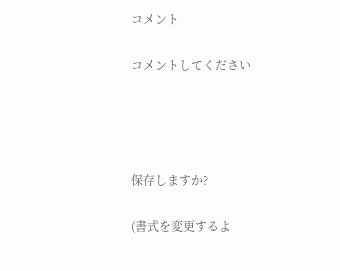コメント

コメントしてください




保存しますか?

(書式を変更するよ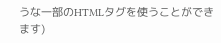うな一部のHTMLタグを使うことができます)